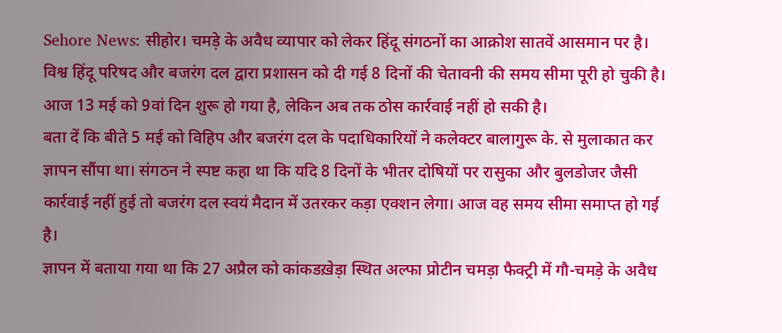Sehore News: सीहोर। चमड़े के अवैध व्यापार को लेकर हिंदू संगठनों का आक्रोश सातवें आसमान पर है। विश्व हिंदू परिषद और बजरंग दल द्वारा प्रशासन को दी गई 8 दिनों की चेतावनी की समय सीमा पूरी हो चुकी है। आज 13 मई को 9वां दिन शुरू हो गया है, लेकिन अब तक ठोस कार्रवाई नहीं हो सकी है।
बता दें कि बीते 5 मई को विहिप और बजरंग दल के पदाधिकारियों ने कलेक्टर बालागुरू के. से मुलाकात कर ज्ञापन सौंपा था। संगठन ने स्पष्ट कहा था कि यदि 8 दिनों के भीतर दोषियों पर रासुका और बुलडोजर जैसी कार्रवाई नहीं हुई तो बजरंग दल स्वयं मैदान में उतरकर कड़ा एक्शन लेगा। आज वह समय सीमा समाप्त हो गई है।
ज्ञापन में बताया गया था कि 27 अप्रैल को कांकडख़ेड़ा स्थित अल्फा प्रोटीन चमड़ा फैक्ट्री में गौ-चमड़े के अवैध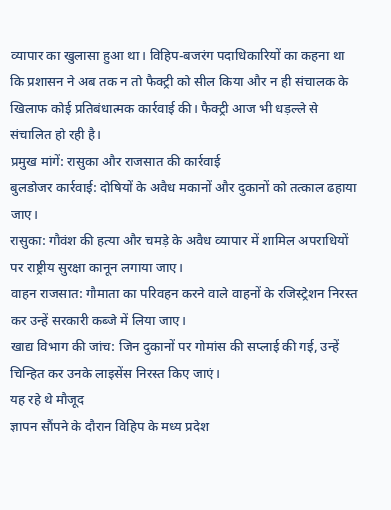व्यापार का खुलासा हुआ था। विहिप-बजरंग पदाधिकारियों का कहना था कि प्रशासन ने अब तक न तो फैक्ट्री को सील किया और न ही संचालक के खिलाफ कोई प्रतिबंधात्मक कार्रवाई की। फैक्ट्री आज भी धड़ल्ले से संचालित हो रही है।
प्रमुख मांगें: रासुका और राजसात की कार्रवाई
बुलडोजर कार्रवाई: दोषियों के अवैध मकानों और दुकानों को तत्काल ढहाया जाए।
रासुका: गौवंश की हत्या और चमड़े के अवैध व्यापार में शामिल अपराधियों पर राष्ट्रीय सुरक्षा कानून लगाया जाए।
वाहन राजसात: गौमाता का परिवहन करने वाले वाहनों के रजिस्ट्रेशन निरस्त कर उन्हें सरकारी कब्जे में लिया जाए।
खाद्य विभाग की जांच: जिन दुकानों पर गोमांस की सप्लाई की गई, उन्हें चिन्हित कर उनके लाइसेंस निरस्त किए जाएं।
यह रहे थे मौजूद
ज्ञापन सौंपने के दौरान विहिप के मध्य प्रदेश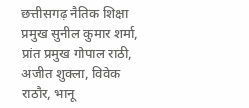छत्तीसगढ़ नैतिक शिक्षा प्रमुख सुनील कुमार शर्मा, प्रांत प्रमुख गोपाल राठी, अजीत शुक्ला, विवेक राठौर, भानू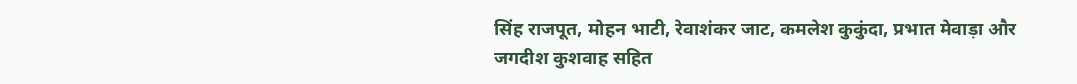सिंह राजपूत, मोहन भाटी, रेवाशंकर जाट, कमलेश कुकुंदा, प्रभात मेवाड़ा और जगदीश कुशवाह सहित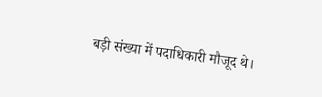बड़ी संख्या में पदाधिकारी मौजूद थे।